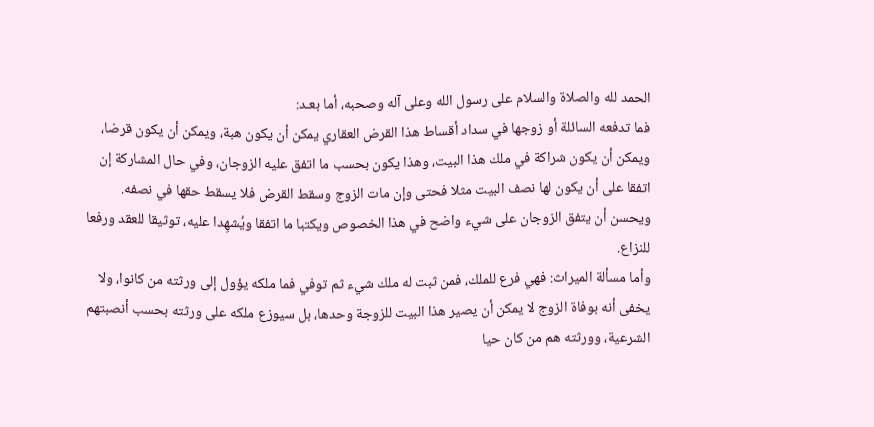الحمد لله والصلاة والسلام على رسول الله وعلى آله وصحبه، أما بعـد:
فما تدفعه السائلة أو زوجها في سداد أقساط هذا القرض العقاري يمكن أن يكون هبة، ويمكن أن يكون قرضا، ويمكن أن يكون شراكة في ملك هذا البيت، وهذا يكون بحسب ما اتفق عليه الزوجان، وفي حال المشاركة إن اتفقا على أن يكون لها نصف البيت مثلا فحتى وإن مات الزوج وسقط القرض فلا يسقط حقها في نصفه.
ويحسن أن يتفق الزوجان على شيء واضح في هذا الخصوص ويكتبا ما اتفقا ويُشهِدا عليه، توثيقا للعقد ورفعا للنزاع.
وأما مسألة الميراث: فهي فرع للملك، فمن ثبت له ملك شيء ثم توفي فما ملكه يؤول إلى ورثته من كانوا، ولا يخفى أنه بوفاة الزوج لا يمكن أن يصير هذا البيت للزوجة وحدها، بل سيوزع ملكه على ورثته بحسب أنصبتهم الشرعية، وورثته هم من كان حيا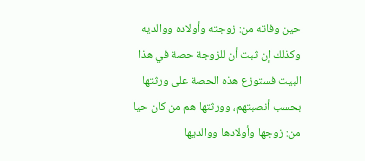حين وفاته من: زوجته وأولاده ووالديه وكذلك إن ثبت أن للزوجة حصة في هذا البيت فستوزع هذه الحصة على ورثتها بحسب أنصبتهم، وورثتها هم من كان حيا من: زوجها وأولادها ووالديها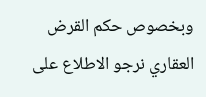وبخصوص حكم القرض العقاري نرجو الاطلاع على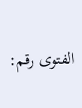الفتوى رقم: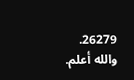26279.
والله أعلم.